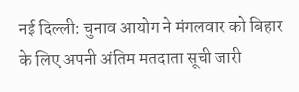नई दिल्ली: चुनाव आयोग ने मंगलवार को बिहार के लिए अपनी अंतिम मतदाता सूची जारी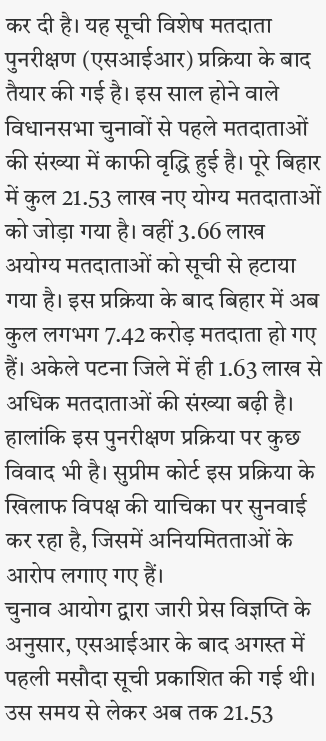कर दी है। यह सूची विशेष मतदाता पुनरीक्षण (एसआईआर) प्रक्रिया के बाद तैयार की गई है। इस साल होने वाले विधानसभा चुनावों से पहले मतदाताओं की संख्या में काफी वृद्धि हुई है। पूरे बिहार में कुल 21.53 लाख नए योग्य मतदाताओं को जोड़ा गया है। वहीं 3.66 लाख अयोग्य मतदाताओं को सूची से हटाया गया है। इस प्रक्रिया के बाद बिहार में अब कुल लगभग 7.42 करोड़ मतदाता हो गए हैं। अकेले पटना जिले में ही 1.63 लाख से अधिक मतदाताओं की संख्या बढ़ी है। हालांकि इस पुनरीक्षण प्रक्रिया पर कुछ विवाद भी है। सुप्रीम कोर्ट इस प्रक्रिया के खिलाफ विपक्ष की याचिका पर सुनवाई कर रहा है, जिसमें अनियमितताओं के आरोप लगाए गए हैं।
चुनाव आयोग द्वारा जारी प्रेस विज्ञप्ति के अनुसार, एसआईआर के बाद अगस्त में पहली मसौदा सूची प्रकाशित की गई थी। उस समय से लेकर अब तक 21.53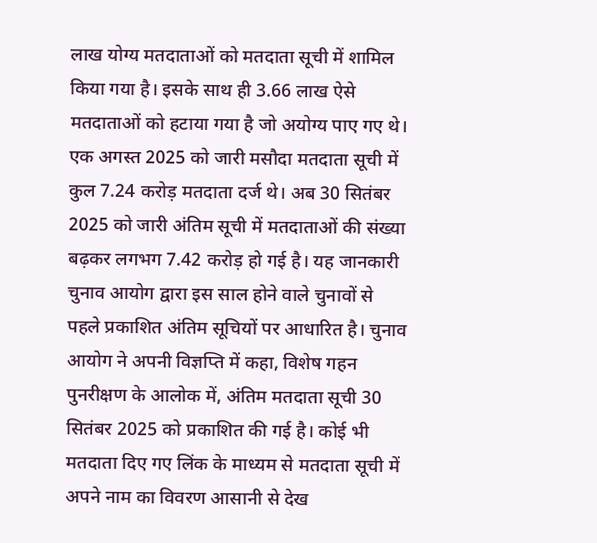लाख योग्य मतदाताओं को मतदाता सूची में शामिल किया गया है। इसके साथ ही 3.66 लाख ऐसे मतदाताओं को हटाया गया है जो अयोग्य पाए गए थे। एक अगस्त 2025 को जारी मसौदा मतदाता सूची में कुल 7.24 करोड़ मतदाता दर्ज थे। अब 30 सितंबर 2025 को जारी अंतिम सूची में मतदाताओं की संख्या बढ़कर लगभग 7.42 करोड़ हो गई है। यह जानकारी चुनाव आयोग द्वारा इस साल होने वाले चुनावों से पहले प्रकाशित अंतिम सूचियों पर आधारित है। चुनाव आयोग ने अपनी विज्ञप्ति में कहा, विशेष गहन पुनरीक्षण के आलोक में, अंतिम मतदाता सूची 30 सितंबर 2025 को प्रकाशित की गई है। कोई भी मतदाता दिए गए लिंक के माध्यम से मतदाता सूची में अपने नाम का विवरण आसानी से देख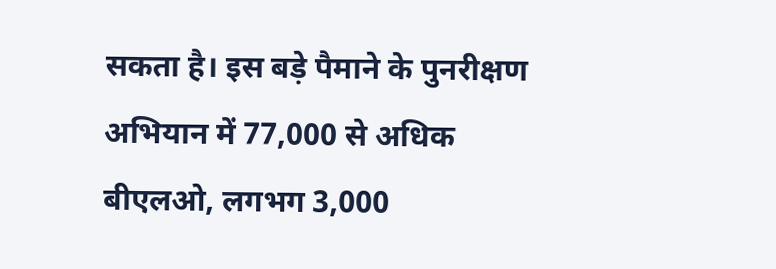सकता है। इस बड़े पैमाने के पुनरीक्षण अभियान में 77,000 से अधिक बीएलओ, लगभग 3,000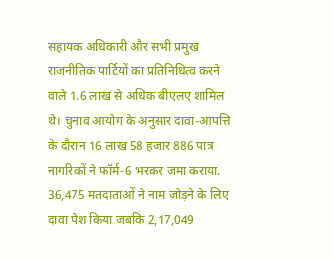सहायक अधिकारी और सभी प्रमुख राजनीतिक पार्टियों का प्रतिनिधित्व करने वाले 1.6 लाख से अधिक बीएलए शामिल थे। चुनाव आयोग के अनुसार दावा-आपत्ति के दौरान 16 लाख 58 हजार 886 पात्र नागरिकों ने फॉर्म-6 भरकर जमा कराया. 36,475 मतदाताओं ने नाम जोड़ने के लिए दावा पेश किया जबकि 2,17,049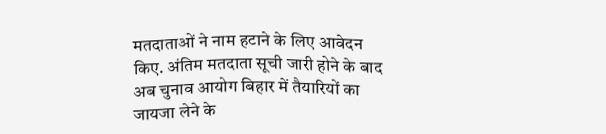मतदाताओं ने नाम हटाने के लिए आवेदन किए. अंतिम मतदाता सूची जारी होने के बाद अब चुनाव आयोग बिहार में तैयारियों का जायजा लेने के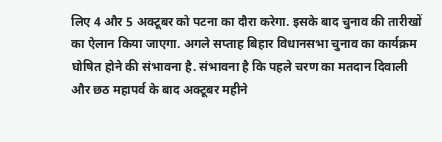लिए 4 और 5 अक्टूबर को पटना का दौरा करेगा. इसके बाद चुनाव की तारीखों का ऐलान किया जाएगा. अगले सप्ताह बिहार विधानसभा चुनाव का कार्यक्रम घोषित होने की संभावना है. संभावना है कि पहले चरण का मतदान दिवाली और छठ महापर्व के बाद अक्टूबर महीने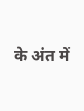के अंत में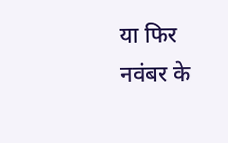या फिर नवंबर के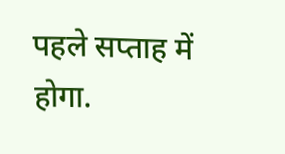पहले सप्ताह में होगा.